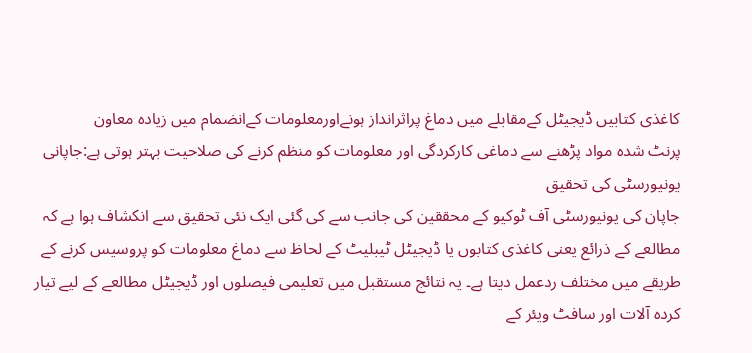کاغذی کتابیں ڈیجیٹل کےمقابلے میں دماغ پراثرانداز ہونےاورمعلومات کےانضمام میں زیادہ معاون
پرنٹ شدہ مواد پڑھنے سے دماغی کارکردگی اور معلومات کو منظم کرنے کی صلاحیت بہتر ہوتی ہے:جاپانی یونیورسٹی کی تحقیق
جاپان کی یونیورسٹی آف ٹوکیو کے محققین کی جانب سے کی گئی ایک نئی تحقیق سے انکشاف ہوا ہے کہ مطالعے کے ذرائع یعنی کاغذی کتابوں یا ڈیجیٹل ٹیبلیٹ کے لحاظ سے دماغ معلومات کو پروسیس کرنے کے طریقے میں مختلف ردعمل دیتا ہے۔ یہ نتائج مستقبل میں تعلیمی فیصلوں اور ڈیجیٹل مطالعے کے لیے تیار کردہ آلات اور سافٹ ویئر کے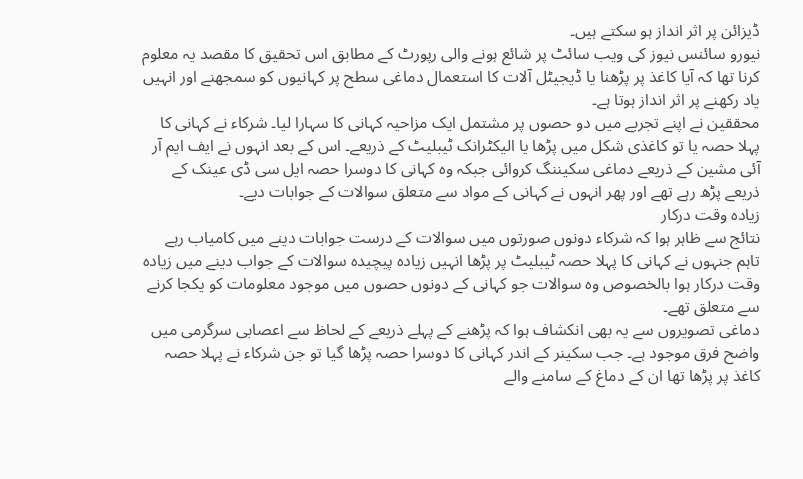ڈیزائن پر اثر انداز ہو سکتے ہیں۔
نیورو سائنس نیوز کی ویب سائٹ پر شائع ہونے والی رپورٹ کے مطابق اس تحقیق کا مقصد یہ معلوم کرنا تھا کہ آیا کاغذ پر پڑھنا یا ڈیجیٹل آلات کا استعمال دماغی سطح پر کہانیوں کو سمجھنے اور انہیں یاد رکھنے پر اثر انداز ہوتا ہے۔
محققین نے اپنے تجربے میں دو حصوں پر مشتمل ایک مزاحیہ کہانی کا سہارا لیا۔ شرکاء نے کہانی کا پہلا حصہ یا تو کاغذی شکل میں پڑھا یا الیکٹرانک ٹیبلیٹ کے ذریعے۔ اس کے بعد انہوں نے ایف ایم آر آئی مشین کے ذریعے دماغی سکیننگ کروائی جبکہ وہ کہانی کا دوسرا حصہ ایل سی ڈی عینک کے ذریعے پڑھ رہے تھے اور پھر انہوں نے کہانی کے مواد سے متعلق سوالات کے جوابات دیے۔
زیادہ وقت درکار
نتائج سے ظاہر ہوا کہ شرکاء دونوں صورتوں میں سوالات کے درست جوابات دینے میں کامیاب رہے تاہم جنہوں نے کہانی کا پہلا حصہ ٹیبلیٹ پر پڑھا انہیں زیادہ پیچیدہ سوالات کے جواب دینے میں زیادہ وقت درکار ہوا بالخصوص وہ سوالات جو کہانی کے دونوں حصوں میں موجود معلومات کو یکجا کرنے سے متعلق تھے۔
دماغی تصویروں سے یہ بھی انکشاف ہوا کہ پڑھنے کے پہلے ذریعے کے لحاظ سے اعصابی سرگرمی میں واضح فرق موجود ہے۔ جب سکینر کے اندر کہانی کا دوسرا حصہ پڑھا گیا تو جن شرکاء نے پہلا حصہ کاغذ پر پڑھا تھا ان کے دماغ کے سامنے والے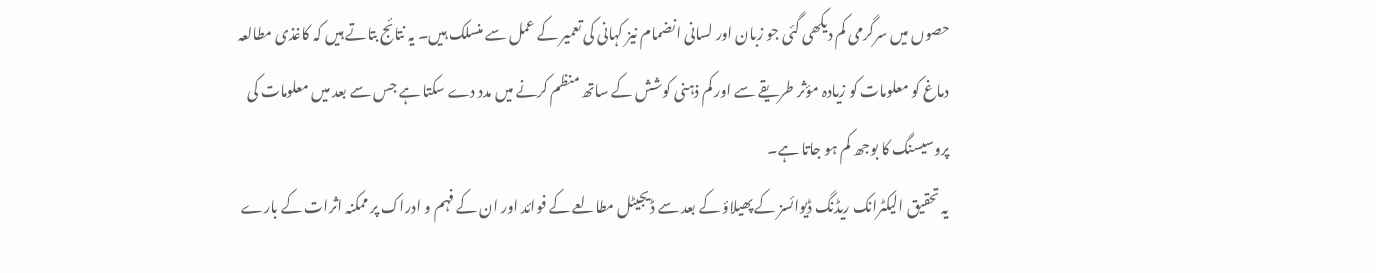حصوں میں سرگرمی کم دیکھی گئی جو زبان اور لسانی انضمام نیز کہانی کی تعمیر کے عمل سے منسلک ہیں۔ یہ نتائج بتاتے ہیں کہ کاغذی مطالعہ دماغ کو معلومات کو زیادہ مؤثر طریقے سے اور کم ذہنی کوشش کے ساتھ منظم کرنے میں مدد دے سکتا ہے جس سے بعد میں معلومات کی پروسیسنگ کا بوجھ کم ہو جاتا ہے۔
یہ تحقیق الیکٹرانک ریڈنگ ڈیوائسز کے پھیلاؤ کے بعد سے ڈیجیٹل مطالعے کے فوائد اور ان کے فہم و ادراک پر ممکنہ اثرات کے بارے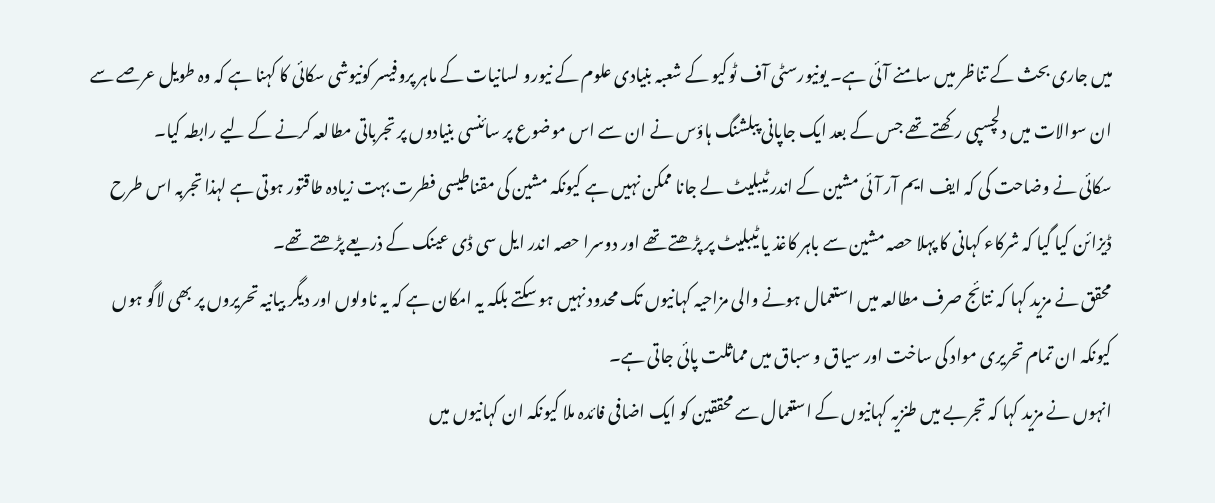میں جاری بحث کے تناظر میں سامنے آئی ہے۔ یونیورسٹی آف ٹوکیو کے شعبہ بنیادی علوم کے نیورو لسانیات کے ماہر پروفیسر کونیوشی سکائی کا کہنا ہے کہ وہ طویل عرصے سے ان سوالات میں دلچسپی رکھتے تھے جس کے بعد ایک جاپانی پبلشنگ ہاؤس نے ان سے اس موضوع پر سائنسی بنیادوں پر تجرباتی مطالعہ کرنے کے لیے رابطہ کیا۔
سکائی نے وضاحت کی کہ ایف ایم آر آئی مشین کے اندر ٹیبلیٹ لے جانا ممکن نہیں ہے کیونکہ مشین کی مقناطیسی فطرت بہت زیادہ طاقتور ہوتی ہے لہذا تجربہ اس طرح ڈیزائن کیا گیا کہ شرکاء کہانی کا پہلا حصہ مشین سے باہر کاغذ یا ٹیبلیٹ پر پڑھتے تھے اور دوسرا حصہ اندر ایل سی ڈی عینک کے ذریعے پڑھتے تھے۔
محقق نے مزید کہا کہ نتائج صرف مطالعہ میں استعمال ہونے والی مزاحیہ کہانیوں تک محدود نہیں ہو سکتے بلکہ یہ امکان ہے کہ یہ ناولوں اور دیگر بیانیہ تحریروں پر بھی لاگو ہوں کیونکہ ان تمام تحریری مواد کی ساخت اور سیاق و سباق میں مماثلت پائی جاتی ہے۔
انہوں نے مزید کہا کہ تجربے میں طنزیہ کہانیوں کے استعمال سے محققین کو ایک اضافی فائدہ ملا کیونکہ ان کہانیوں میں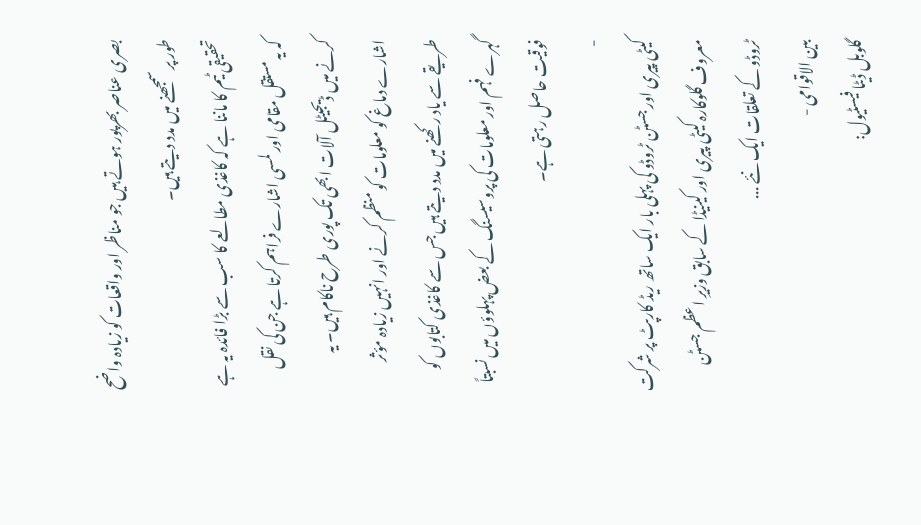بصری عناصر بھرپور ہوتے ہیں جو مناظر اور واقعات کو زیادہ واضح طور پر سمجھنے میں مدد دیتے ہیں۔
تحقیقی ٹیم کا ماننا ہے کہ کاغذی مطالعے کا سب سے بڑا فائدہ یہ ہے کہ یہ مستقل مقامی اور لمسی اشارے فراہم کرتا ہے جن کی نقل کرنے میں ڈیجیٹل آلات ابھی تک پوری طرح ناکام ہیں۔ یہ اشارے دماغ کو معلومات کو منظم کرنے اور انہیں زیادہ مؤثر طریقے سے یاد رکھنے میں مدد دیتے ہیں جس سے کاغذی کتابوں کو گہرے فہم اور معلومات کی پروسیسنگ کے بعض پہلوؤں میں نسبتاً فوقیت حاصل رہتی ہے۔
-
کیٹی پیری اور جسٹن ٹروڈو کی پہلی بار ایک ساتھ ریڈ کارپٹ پر شرکت
معروف گلوکارہ کیٹی پیری اور کینیڈا کے سابق وزیرِ اعظم جسٹن ٹروڈو کے تعلقات ایک نئے ...
بين الاقوامى -
گلوبل ڈیٹا فیسٹیول: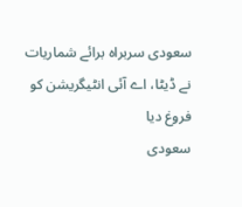سعودی سربراہ برائے شماریات نے ڈیٹا، اے آئی انٹیگریشن کو فروغ دیا
سعودی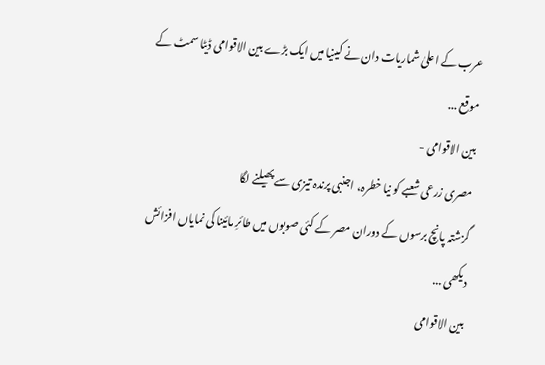عرب کے اعلیٰ شماریات دان نے کینیا میں ایک بڑے بین الاقوامی ڈیٹا سمٹ کے موقع ...
بين الاقوامى -
مصری زرعی شعبے کو نیا خطرہ، اجنبی پرندہ تیزی سے پھیلنے لگا
گزشتہ پانچ برسوں کے دوران مصر کے کئی صوبوں میں طائرِ مائینا کی نمایاں افزائش دیکھی ...
بين الاقوامى